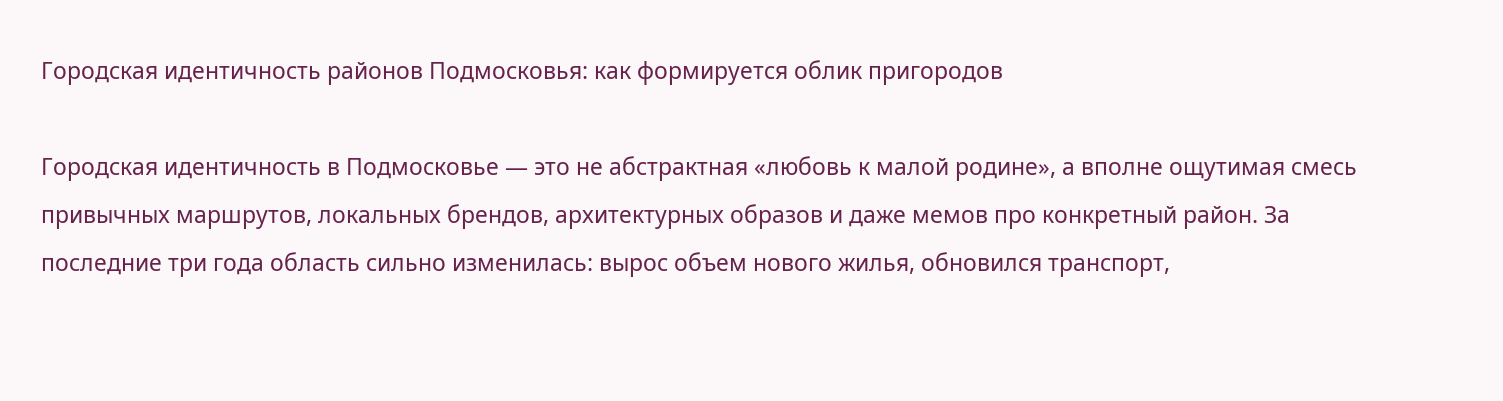Городская идентичность районов Подмосковья: как формируется облик пригородов

Городская идентичность в Подмосковье — это не абстрактная «любовь к малой родине», а вполне ощутимая смесь привычных маршрутов, локальных брендов, архитектурных образов и даже мемов про конкретный район. За последние три года область сильно изменилась: вырос объем нового жилья, обновился транспорт,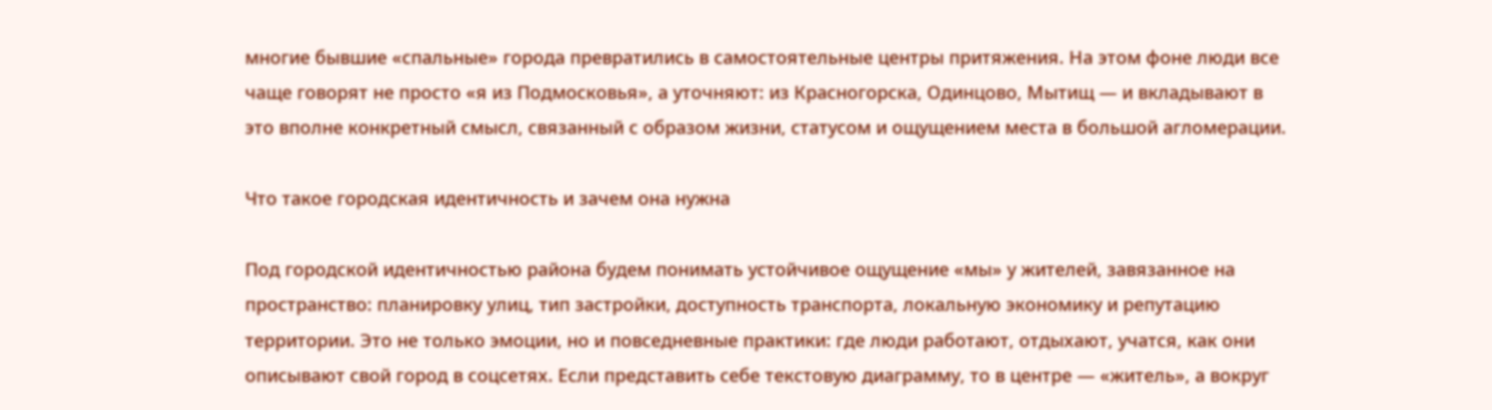многие бывшие «спальные» города превратились в самостоятельные центры притяжения. На этом фоне люди все чаще говорят не просто «я из Подмосковья», а уточняют: из Красногорска, Одинцово, Мытищ — и вкладывают в это вполне конкретный смысл, связанный с образом жизни, статусом и ощущением места в большой агломерации.

Что такое городская идентичность и зачем она нужна

Под городской идентичностью района будем понимать устойчивое ощущение «мы» у жителей, завязанное на пространство: планировку улиц, тип застройки, доступность транспорта, локальную экономику и репутацию территории. Это не только эмоции, но и повседневные практики: где люди работают, отдыхают, учатся, как они описывают свой город в соцсетях. Если представить себе текстовую диаграмму, то в центре — «житель», а вокруг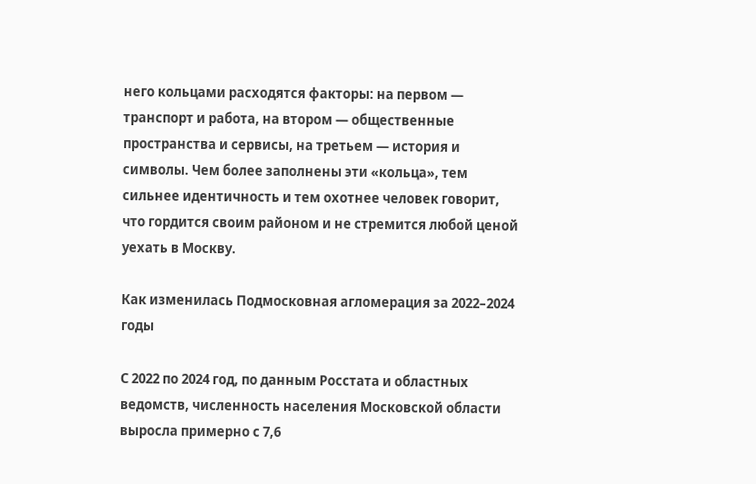него кольцами расходятся факторы: на первом — транспорт и работа, на втором — общественные пространства и сервисы, на третьем — история и символы. Чем более заполнены эти «кольца», тем сильнее идентичность и тем охотнее человек говорит, что гордится своим районом и не стремится любой ценой уехать в Москву.

Как изменилась Подмосковная агломерация за 2022–2024 годы

С 2022 по 2024 год, по данным Росстата и областных ведомств, численность населения Московской области выросла примерно с 7,6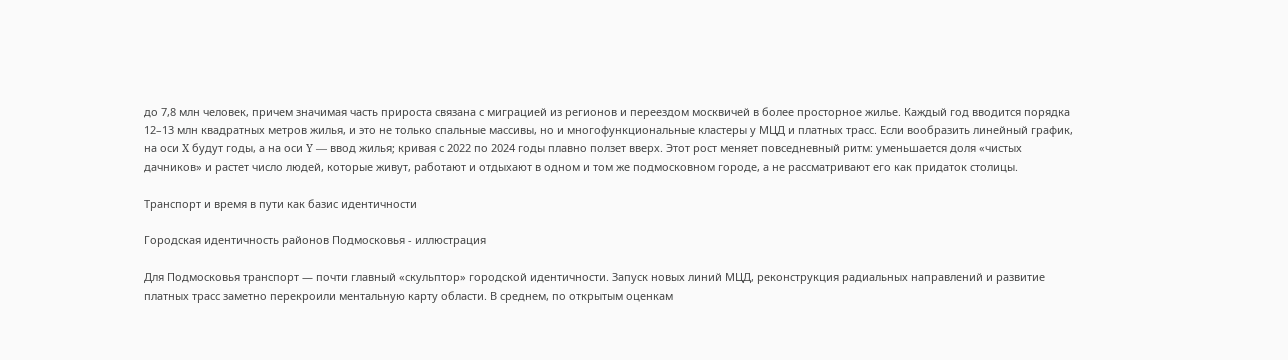до 7,8 млн человек, причем значимая часть прироста связана с миграцией из регионов и переездом москвичей в более просторное жилье. Каждый год вводится порядка 12–13 млн квадратных метров жилья, и это не только спальные массивы, но и многофункциональные кластеры у МЦД и платных трасс. Если вообразить линейный график, на оси X будут годы, а на оси Y — ввод жилья; кривая с 2022 по 2024 годы плавно ползет вверх. Этот рост меняет повседневный ритм: уменьшается доля «чистых дачников» и растет число людей, которые живут, работают и отдыхают в одном и том же подмосковном городе, а не рассматривают его как придаток столицы.

Транспорт и время в пути как базис идентичности

Городская идентичность районов Подмосковья - иллюстрация

Для Подмосковья транспорт — почти главный «скульптор» городской идентичности. Запуск новых линий МЦД, реконструкция радиальных направлений и развитие платных трасс заметно перекроили ментальную карту области. В среднем, по открытым оценкам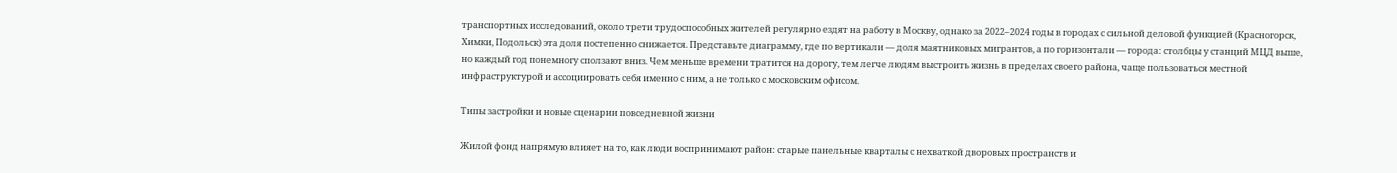транспортных исследований, около трети трудоспособных жителей регулярно ездят на работу в Москву, однако за 2022–2024 годы в городах с сильной деловой функцией (Красногорск, Химки, Подольск) эта доля постепенно снижается. Представьте диаграмму, где по вертикали — доля маятниковых мигрантов, а по горизонтали — города: столбцы у станций МЦД выше, но каждый год понемногу сползают вниз. Чем меньше времени тратится на дорогу, тем легче людям выстроить жизнь в пределах своего района, чаще пользоваться местной инфраструктурой и ассоциировать себя именно с ним, а не только с московским офисом.

Типы застройки и новые сценарии повседневной жизни

Жилой фонд напрямую влияет на то, как люди воспринимают район: старые панельные кварталы с нехваткой дворовых пространств и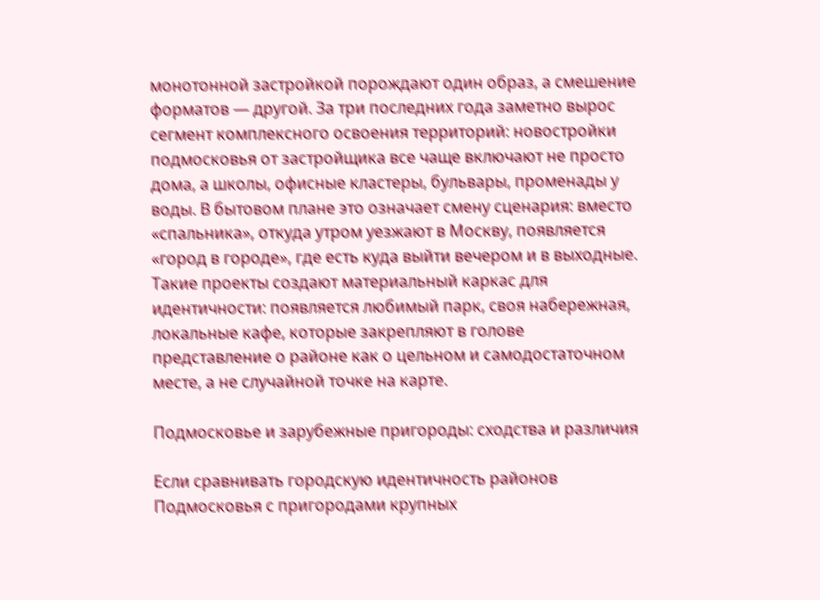монотонной застройкой порождают один образ, а смешение форматов — другой. За три последних года заметно вырос сегмент комплексного освоения территорий: новостройки подмосковья от застройщика все чаще включают не просто дома, а школы, офисные кластеры, бульвары, променады у воды. В бытовом плане это означает смену сценария: вместо «спальника», откуда утром уезжают в Москву, появляется «город в городе», где есть куда выйти вечером и в выходные. Такие проекты создают материальный каркас для идентичности: появляется любимый парк, своя набережная, локальные кафе, которые закрепляют в голове представление о районе как о цельном и самодостаточном месте, а не случайной точке на карте.

Подмосковье и зарубежные пригороды: сходства и различия

Если сравнивать городскую идентичность районов Подмосковья с пригородами крупных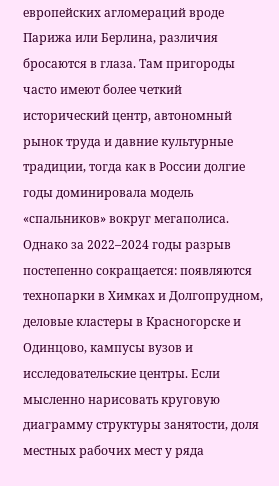европейских агломераций вроде Парижа или Берлина, различия бросаются в глаза. Там пригороды часто имеют более четкий исторический центр, автономный рынок труда и давние культурные традиции, тогда как в России долгие годы доминировала модель «спальников» вокруг мегаполиса. Однако за 2022–2024 годы разрыв постепенно сокращается: появляются технопарки в Химках и Долгопрудном, деловые кластеры в Красногорске и Одинцово, кампусы вузов и исследовательские центры. Если мысленно нарисовать круговую диаграмму структуры занятости, доля местных рабочих мест у ряда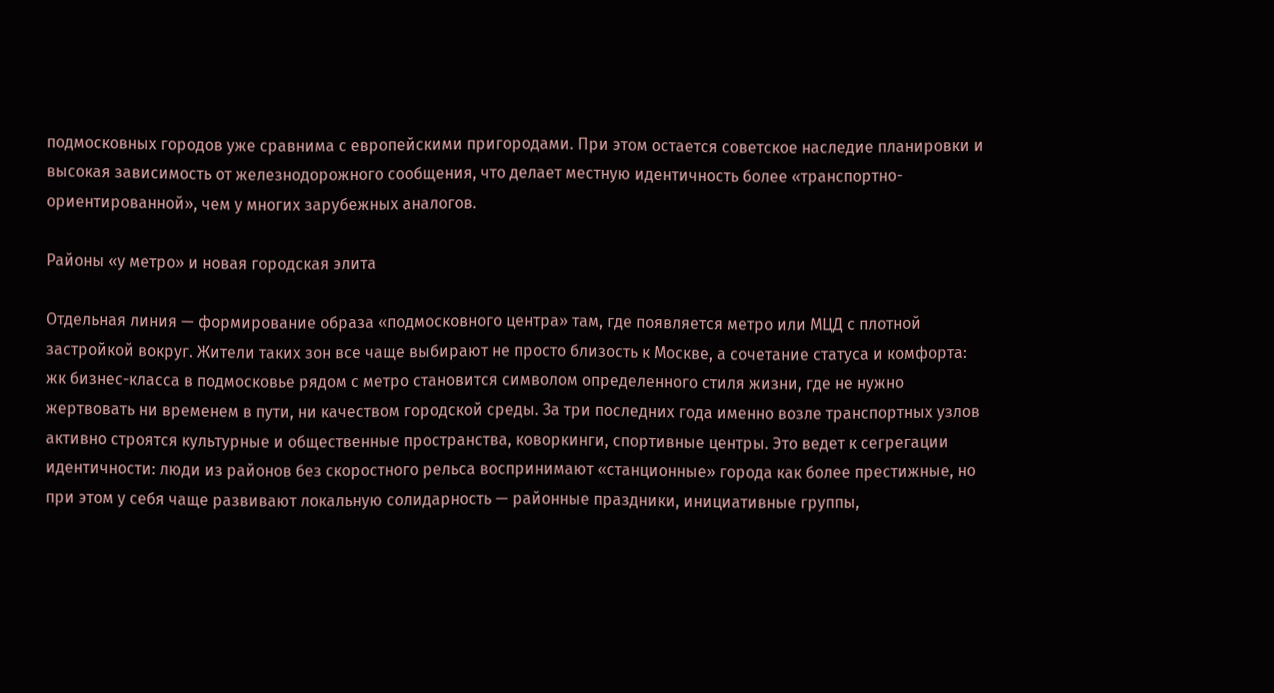подмосковных городов уже сравнима с европейскими пригородами. При этом остается советское наследие планировки и высокая зависимость от железнодорожного сообщения, что делает местную идентичность более «транспортно-ориентированной», чем у многих зарубежных аналогов.

Районы «у метро» и новая городская элита

Отдельная линия — формирование образа «подмосковного центра» там, где появляется метро или МЦД с плотной застройкой вокруг. Жители таких зон все чаще выбирают не просто близость к Москве, а сочетание статуса и комфорта: жк бизнес-класса в подмосковье рядом с метро становится символом определенного стиля жизни, где не нужно жертвовать ни временем в пути, ни качеством городской среды. За три последних года именно возле транспортных узлов активно строятся культурные и общественные пространства, коворкинги, спортивные центры. Это ведет к сегрегации идентичности: люди из районов без скоростного рельса воспринимают «станционные» города как более престижные, но при этом у себя чаще развивают локальную солидарность — районные праздники, инициативные группы,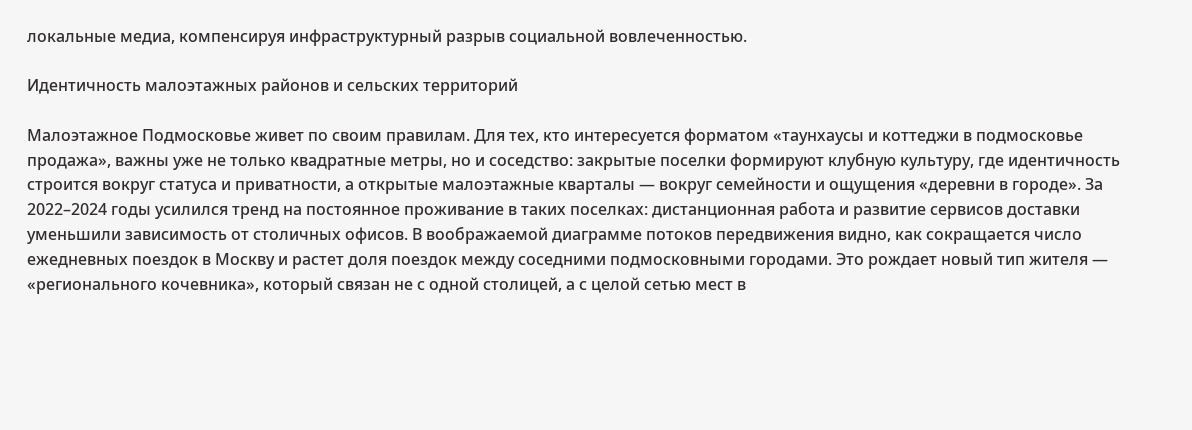локальные медиа, компенсируя инфраструктурный разрыв социальной вовлеченностью.

Идентичность малоэтажных районов и сельских территорий

Малоэтажное Подмосковье живет по своим правилам. Для тех, кто интересуется форматом «таунхаусы и коттеджи в подмосковье продажа», важны уже не только квадратные метры, но и соседство: закрытые поселки формируют клубную культуру, где идентичность строится вокруг статуса и приватности, а открытые малоэтажные кварталы — вокруг семейности и ощущения «деревни в городе». За 2022–2024 годы усилился тренд на постоянное проживание в таких поселках: дистанционная работа и развитие сервисов доставки уменьшили зависимость от столичных офисов. В воображаемой диаграмме потоков передвижения видно, как сокращается число ежедневных поездок в Москву и растет доля поездок между соседними подмосковными городами. Это рождает новый тип жителя — «регионального кочевника», который связан не с одной столицей, а с целой сетью мест в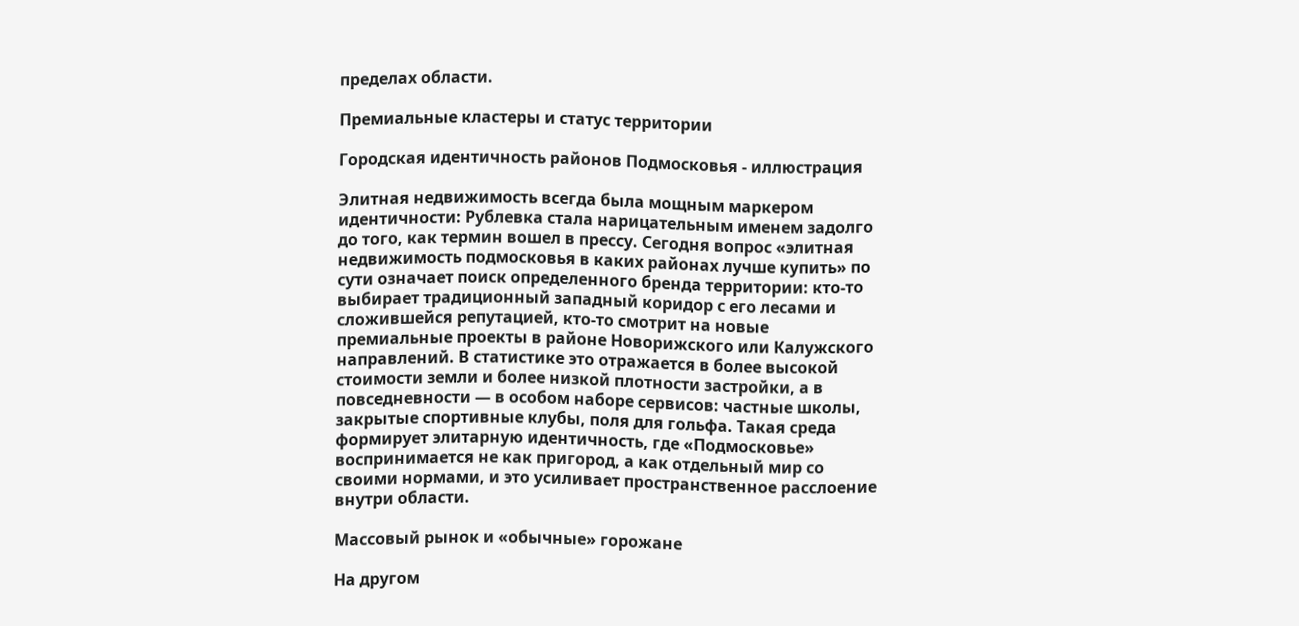пределах области.

Премиальные кластеры и статус территории

Городская идентичность районов Подмосковья - иллюстрация

Элитная недвижимость всегда была мощным маркером идентичности: Рублевка стала нарицательным именем задолго до того, как термин вошел в прессу. Сегодня вопрос «элитная недвижимость подмосковья в каких районах лучше купить» по сути означает поиск определенного бренда территории: кто-то выбирает традиционный западный коридор с его лесами и сложившейся репутацией, кто-то смотрит на новые премиальные проекты в районе Новорижского или Калужского направлений. В статистике это отражается в более высокой стоимости земли и более низкой плотности застройки, а в повседневности — в особом наборе сервисов: частные школы, закрытые спортивные клубы, поля для гольфа. Такая среда формирует элитарную идентичность, где «Подмосковье» воспринимается не как пригород, а как отдельный мир со своими нормами, и это усиливает пространственное расслоение внутри области.

Массовый рынок и «обычные» горожане

На другом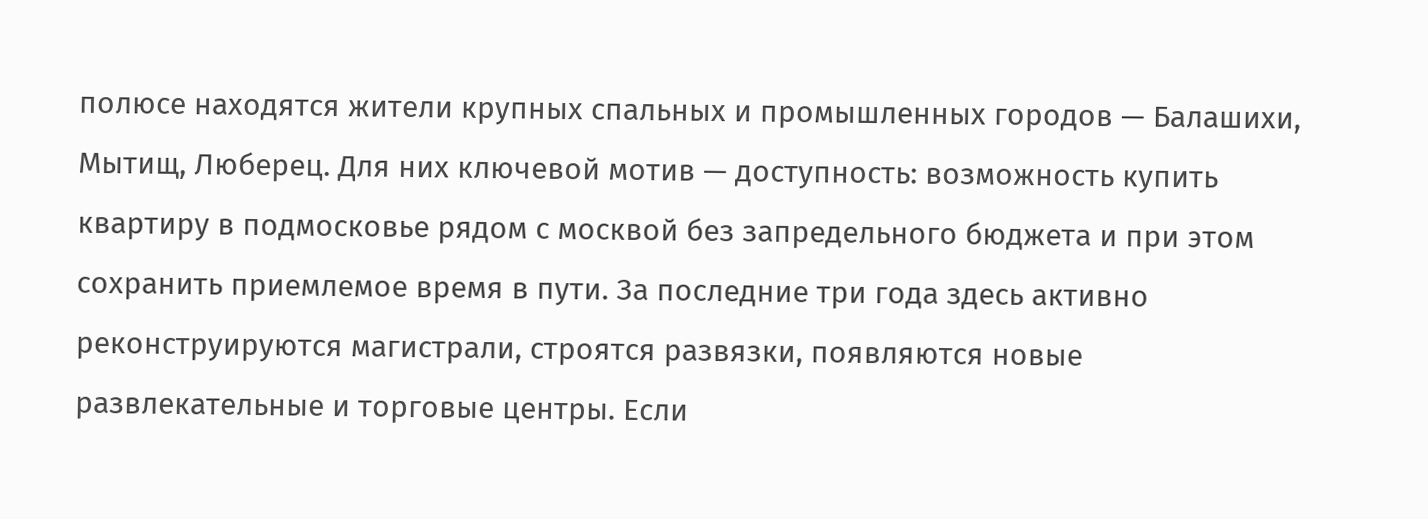полюсе находятся жители крупных спальных и промышленных городов — Балашихи, Мытищ, Люберец. Для них ключевой мотив — доступность: возможность купить квартиру в подмосковье рядом с москвой без запредельного бюджета и при этом сохранить приемлемое время в пути. За последние три года здесь активно реконструируются магистрали, строятся развязки, появляются новые развлекательные и торговые центры. Если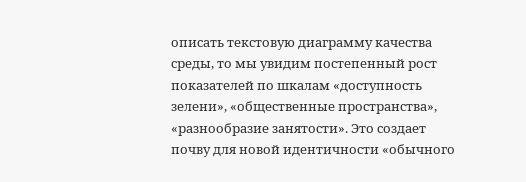описать текстовую диаграмму качества среды, то мы увидим постепенный рост показателей по шкалам «доступность зелени», «общественные пространства», «разнообразие занятости». Это создает почву для новой идентичности «обычного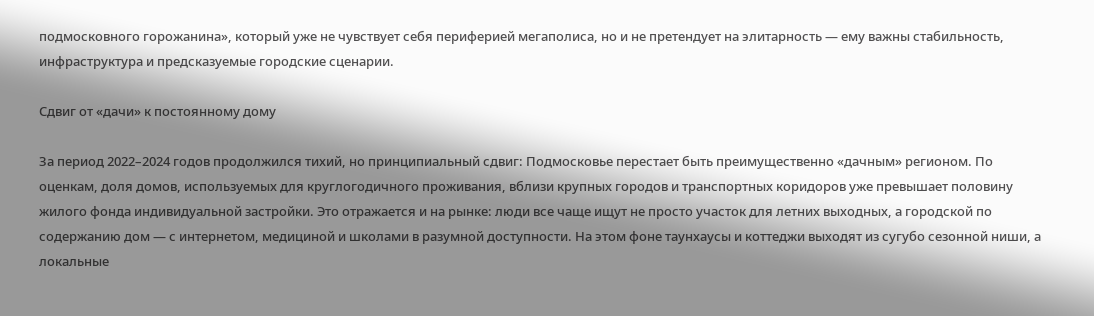подмосковного горожанина», который уже не чувствует себя периферией мегаполиса, но и не претендует на элитарность — ему важны стабильность, инфраструктура и предсказуемые городские сценарии.

Сдвиг от «дачи» к постоянному дому

За период 2022–2024 годов продолжился тихий, но принципиальный сдвиг: Подмосковье перестает быть преимущественно «дачным» регионом. По оценкам, доля домов, используемых для круглогодичного проживания, вблизи крупных городов и транспортных коридоров уже превышает половину жилого фонда индивидуальной застройки. Это отражается и на рынке: люди все чаще ищут не просто участок для летних выходных, а городской по содержанию дом — с интернетом, медициной и школами в разумной доступности. На этом фоне таунхаусы и коттеджи выходят из сугубо сезонной ниши, а локальные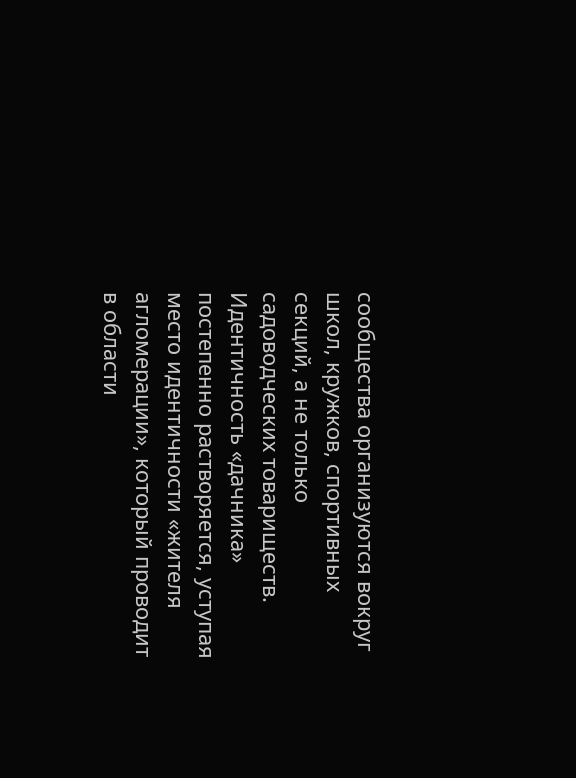сообщества организуются вокруг школ, кружков, спортивных секций, а не только садоводческих товариществ. Идентичность «дачника» постепенно растворяется, уступая место идентичности «жителя агломерации», который проводит в области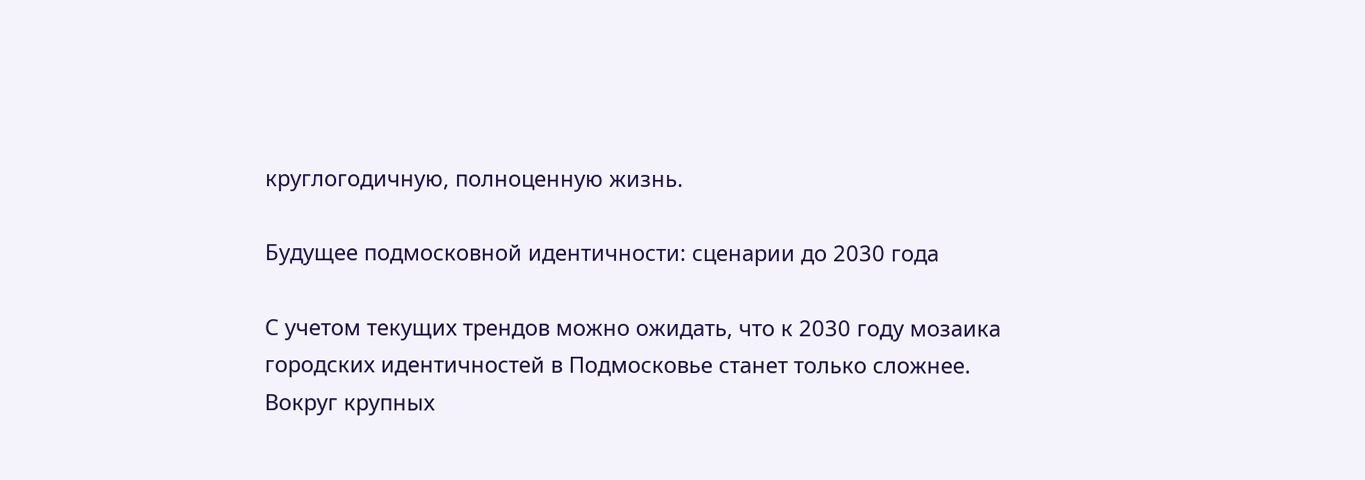круглогодичную, полноценную жизнь.

Будущее подмосковной идентичности: сценарии до 2030 года

С учетом текущих трендов можно ожидать, что к 2030 году мозаика городских идентичностей в Подмосковье станет только сложнее. Вокруг крупных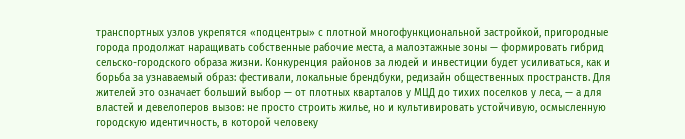транспортных узлов укрепятся «подцентры» с плотной многофункциональной застройкой, пригородные города продолжат наращивать собственные рабочие места, а малоэтажные зоны — формировать гибрид сельско-городского образа жизни. Конкуренция районов за людей и инвестиции будет усиливаться, как и борьба за узнаваемый образ: фестивали, локальные брендбуки, редизайн общественных пространств. Для жителей это означает больший выбор — от плотных кварталов у МЦД до тихих поселков у леса, — а для властей и девелоперов вызов: не просто строить жилье, но и культивировать устойчивую, осмысленную городскую идентичность, в которой человеку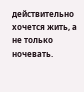действительно хочется жить, а не только ночевать.